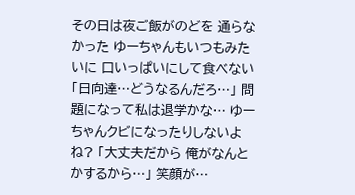その日は夜ご飯がのどを 通らなかった ゆーちゃんもいつもみたいに 口いっぱいにして食べない 「日向達…どうなるんだろ…」 問題になって私は退学かな… ゆーちゃんクビになったりしないよね? 「大丈夫だから 俺がなんとかするから…」 笑顔が…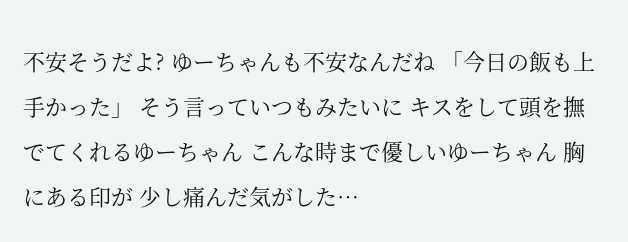不安そうだよ? ゆーちゃんも不安なんだね 「今日の飯も上手かった」 そう言っていつもみたいに キスをして頭を撫でてくれるゆーちゃん こんな時まで優しいゆーちゃん 胸にある印が 少し痛んだ気がした…